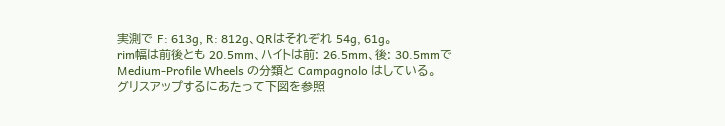実測で F: 613g, R: 812g、QRはそれぞれ 54g, 61g。
rim幅は前後とも 20.5mm、ハイトは前: 26.5mm、後: 30.5mmで Medium-Profile Wheels の分類と Campagnolo はしている。
グリスアップするにあたって下図を参照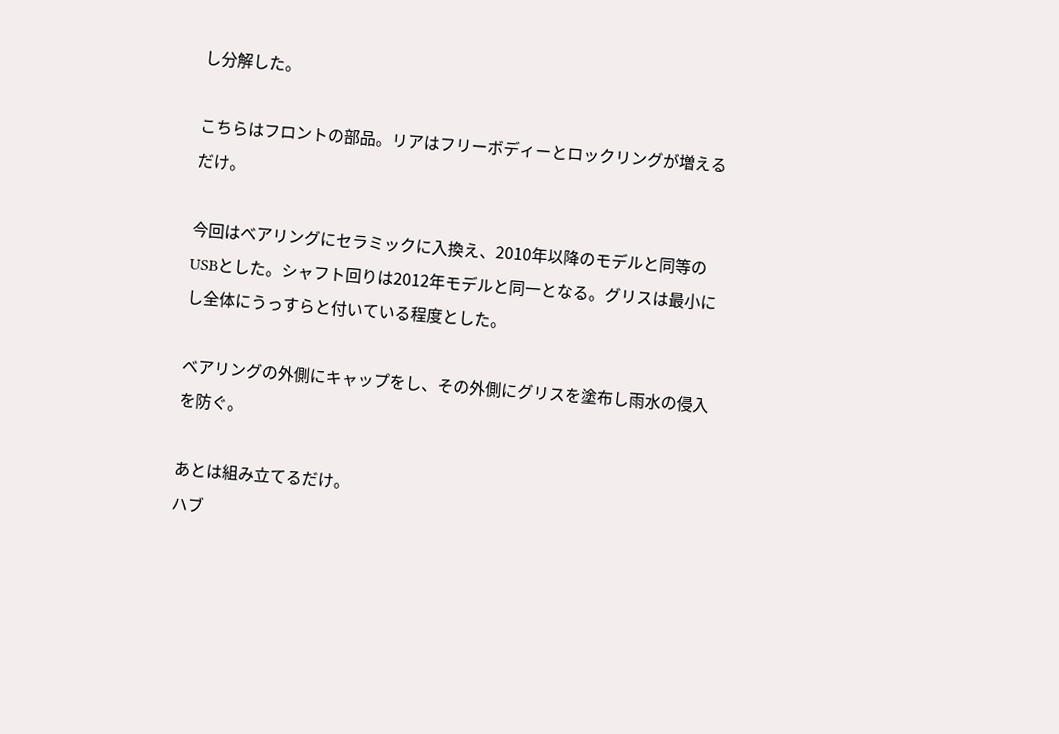し分解した。

こちらはフロントの部品。リアはフリーボディーとロックリングが増えるだけ。

今回はベアリングにセラミックに入換え、2010年以降のモデルと同等のUSBとした。シャフト回りは2012年モデルと同一となる。グリスは最小にし全体にうっすらと付いている程度とした。

ベアリングの外側にキャップをし、その外側にグリスを塗布し雨水の侵入を防ぐ。

あとは組み立てるだけ。
ハブ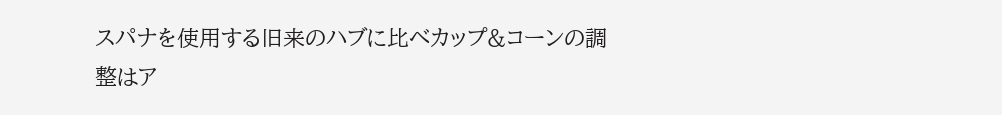スパナを使用する旧来のハブに比べカップ&コーンの調整はア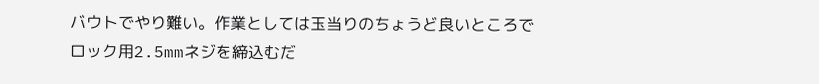バウトでやり難い。作業としては玉当りのちょうど良いところでロック用2.5mmネジを締込むだ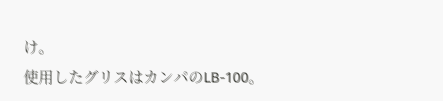け。
使用したグリスはカンパのLB-100。